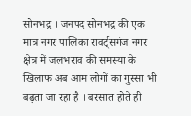सोनभद्र । जनपद सोनभद्र की एक मात्र नगर पालिका रावर्ट्सगंज नगर क्षेत्र में जलभराव की समस्या के खिलाफ अब आम लोगों का गुस्सा भी बढ़ता जा रहा है । बरसात होते ही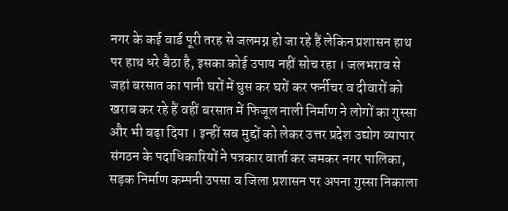नगर के कई वार्ड पूरी तरह से जलमग्न हो जा रहे हैं लेकिन प्रशासन हाथ पर हाथ धरे बैठा है, इसका कोई उपाय नहीं सोच रहा । जलभराव से जहां बरसात का पानी घरों में घुस कर घरों कर फर्नीचर व दीवारों को खराब कर रहे हैं वहीं बरसात में फिजूल नाली निर्माण ने लोगों का गुस्सा और भी बढ़ा दिया । इन्हीं सब मुद्दों को लेकर उत्तर प्रदेश उद्योग व्यापार संगठन के पदाधिकारियों ने पत्रकार वार्ता कर जमकर नगर पालिका, सड़क निर्माण कम्पनी उपसा व जिला प्रशासन पर अपना गुस्सा निकाला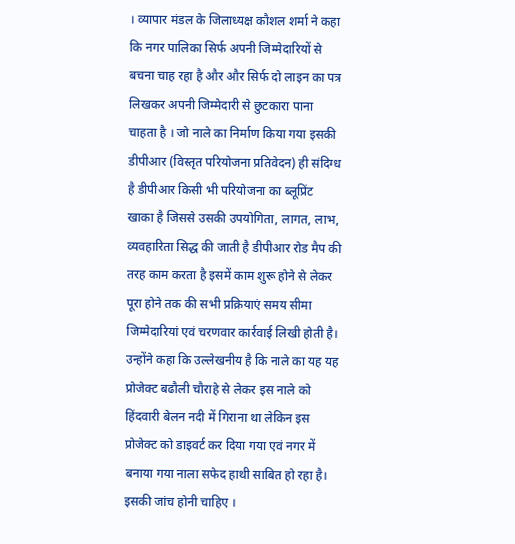। व्यापार मंडल के जिलाध्यक्ष कौशल शर्मा ने कहा कि नगर पालिका सिर्फ अपनी जिम्मेदारियों से बचना चाह रहा है और और सिर्फ दो लाइन का पत्र लिखकर अपनी जिम्मेदारी से छुटकारा पाना चाहता है । जो नाले का निर्माण किया गया इसकी डीपीआर (विस्तृत परियोजना प्रतिवेदन) ही संदिग्ध है डीपीआर किसी भी परियोजना का ब्लूप्रिंट खाका है जिससे उसकी उपयोगिता, लागत, लाभ, व्यवहारिता सिद्ध की जाती है डीपीआर रोड मैप की तरह काम करता है इसमें काम शुरू होने से लेकर पूरा होने तक की सभी प्रक्रियाएं समय सीमा जिम्मेदारियां एवं चरणवार कार्रवाई लिखी होती है। उन्होंने कहा कि उल्लेखनीय है कि नाले का यह यह प्रोजेक्ट बढौली चौराहे से लेकर इस नाले को हिंदवारी बेलन नदी में गिराना था लेकिन इस प्रोजेक्ट को डाइवर्ट कर दिया गया एवं नगर में बनाया गया नाला सफेद हाथी साबित हो रहा है। इसकी जांच होनी चाहिए ।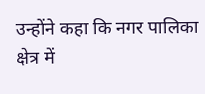उन्होंने कहा कि नगर पालिका क्षेत्र में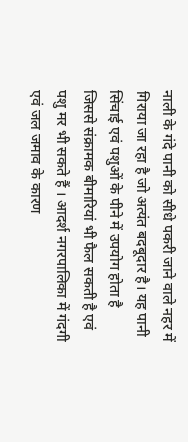नाली के गंदे पानी को सीधे पकरी जाने वाले नहर में गिराया जा रहा है जो अत्यंत बदबूदार है। यह पानी सिंचाई एवं पशुओं के पीने में उपयोग होता है जिससे संक्रामक बीमारियां भी फैल सकती है एवं पशु मर भी सकते हैं । आदर्श नगरपालिका में गंदगी एवं जल जमाव के कारण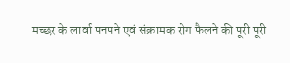मच्छर के लार्वा पनपने एवं संक्रामक रोग फैलने की पूरी पूरी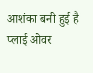आशंका बनी हुई है प्लाई ओवर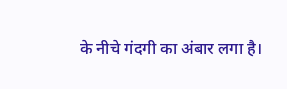के नीचे गंदगी का अंबार लगा है।